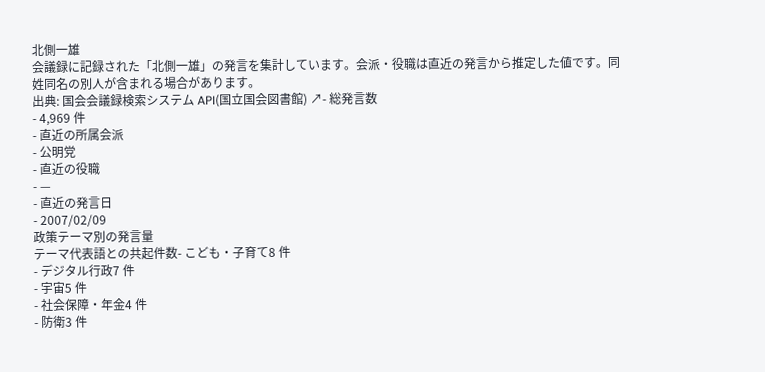北側一雄
会議録に記録された「北側一雄」の発言を集計しています。会派・役職は直近の発言から推定した値です。同姓同名の別人が含まれる場合があります。
出典: 国会会議録検索システム API(国立国会図書館) ↗- 総発言数
- 4,969 件
- 直近の所属会派
- 公明党
- 直近の役職
- —
- 直近の発言日
- 2007/02/09
政策テーマ別の発言量
テーマ代表語との共起件数- こども・子育て8 件
- デジタル行政7 件
- 宇宙5 件
- 社会保障・年金4 件
- 防衛3 件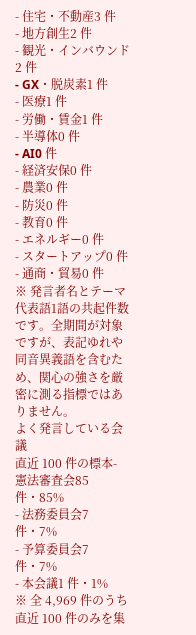- 住宅・不動産3 件
- 地方創生2 件
- 観光・インバウンド2 件
- GX・脱炭素1 件
- 医療1 件
- 労働・賃金1 件
- 半導体0 件
- AI0 件
- 経済安保0 件
- 農業0 件
- 防災0 件
- 教育0 件
- エネルギー0 件
- スタートアップ0 件
- 通商・貿易0 件
※ 発言者名とテーマ代表語1語の共起件数です。全期間が対象ですが、表記ゆれや 同音異義語を含むため、関心の強さを厳密に測る指標ではありません。
よく発言している会議
直近 100 件の標本- 憲法審査会85 件・85%
- 法務委員会7 件・7%
- 予算委員会7 件・7%
- 本会議1 件・1%
※ 全 4,969 件のうち直近 100 件のみを集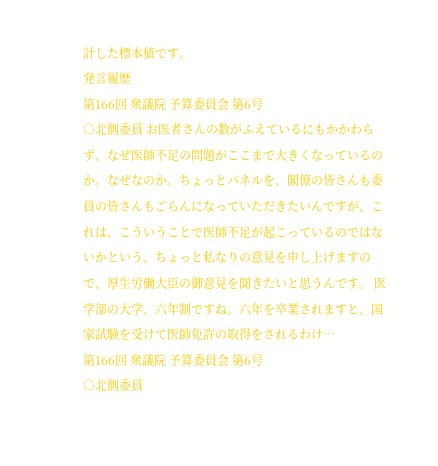計した標本値です。
発言履歴
第166回 衆議院 予算委員会 第6号
○北側委員 お医者さんの数がふえているにもかかわらず、なぜ医師不足の問題がここまで大きくなっているのか。なぜなのか。ちょっとパネルを、閣僚の皆さんも委員の皆さんもごらんになっていただきたいんですが、これは、こういうことで医師不足が起こっているのではないかという、ちょっと私なりの意見を申し上げますので、厚生労働大臣の御意見を聞きたいと思うんです。 医学部の大学、六年制ですね。六年を卒業されますと、国家試験を受けて医師免許の取得をされるわけ…
第166回 衆議院 予算委員会 第6号
○北側委員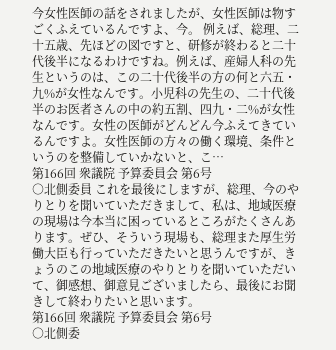今女性医師の話をされましたが、女性医師は物すごくふえているんですよ、今。 例えば、総理、二十五歳、先ほどの図ですと、研修が終わると二十代後半になるわけですね。例えば、産婦人科の先生というのは、この二十代後半の方の何と六五・九%が女性なんです。小児科の先生の、二十代後半のお医者さんの中の約五割、四九・二%が女性なんです。女性の医師がどんどん今ふえてきているんですよ。女性医師の方々の働く環境、条件というのを整備していかないと、こ…
第166回 衆議院 予算委員会 第6号
○北側委員 これを最後にしますが、総理、今のやりとりを聞いていただきまして、私は、地域医療の現場は今本当に困っているところがたくさんあります。ぜひ、そういう現場も、総理また厚生労働大臣も行っていただきたいと思うんですが、きょうのこの地域医療のやりとりを聞いていただいて、御感想、御意見ございましたら、最後にお聞きして終わりたいと思います。
第166回 衆議院 予算委員会 第6号
○北側委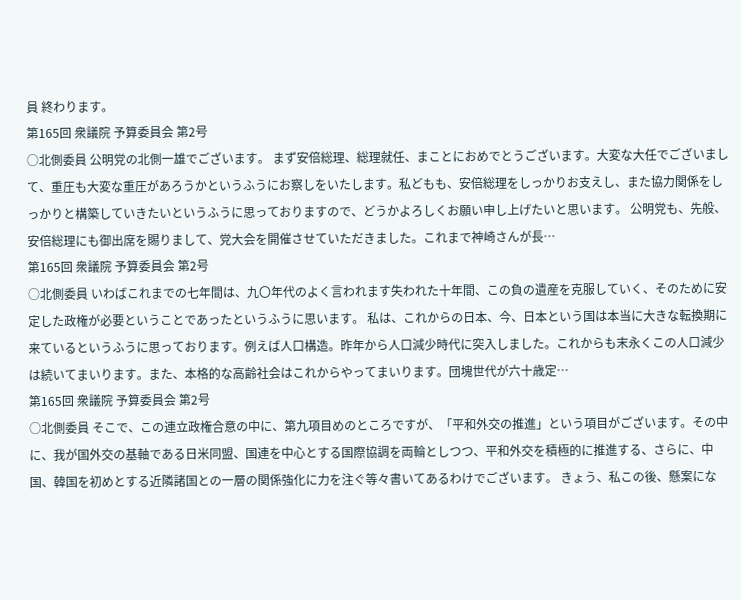員 終わります。
第165回 衆議院 予算委員会 第2号
○北側委員 公明党の北側一雄でございます。 まず安倍総理、総理就任、まことにおめでとうございます。大変な大任でございまして、重圧も大変な重圧があろうかというふうにお察しをいたします。私どもも、安倍総理をしっかりお支えし、また協力関係をしっかりと構築していきたいというふうに思っておりますので、どうかよろしくお願い申し上げたいと思います。 公明党も、先般、安倍総理にも御出席を賜りまして、党大会を開催させていただきました。これまで神崎さんが長…
第165回 衆議院 予算委員会 第2号
○北側委員 いわばこれまでの七年間は、九〇年代のよく言われます失われた十年間、この負の遺産を克服していく、そのために安定した政権が必要ということであったというふうに思います。 私は、これからの日本、今、日本という国は本当に大きな転換期に来ているというふうに思っております。例えば人口構造。昨年から人口減少時代に突入しました。これからも末永くこの人口減少は続いてまいります。また、本格的な高齢社会はこれからやってまいります。団塊世代が六十歳定…
第165回 衆議院 予算委員会 第2号
○北側委員 そこで、この連立政権合意の中に、第九項目めのところですが、「平和外交の推進」という項目がございます。その中に、我が国外交の基軸である日米同盟、国連を中心とする国際協調を両輪としつつ、平和外交を積極的に推進する、さらに、中国、韓国を初めとする近隣諸国との一層の関係強化に力を注ぐ等々書いてあるわけでございます。 きょう、私この後、懸案にな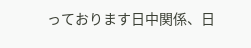っております日中関係、日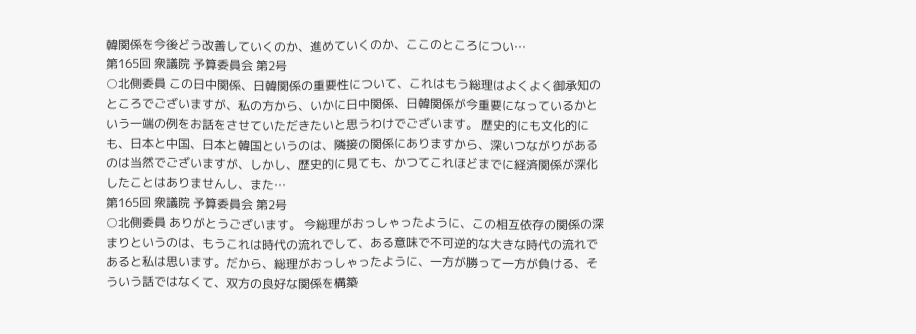韓関係を今後どう改善していくのか、進めていくのか、ここのところについ…
第165回 衆議院 予算委員会 第2号
○北側委員 この日中関係、日韓関係の重要性について、これはもう総理はよくよく御承知のところでございますが、私の方から、いかに日中関係、日韓関係が今重要になっているかという一端の例をお話をさせていただきたいと思うわけでございます。 歴史的にも文化的にも、日本と中国、日本と韓国というのは、隣接の関係にありますから、深いつながりがあるのは当然でございますが、しかし、歴史的に見ても、かつてこれほどまでに経済関係が深化したことはありませんし、また…
第165回 衆議院 予算委員会 第2号
○北側委員 ありがとうございます。 今総理がおっしゃったように、この相互依存の関係の深まりというのは、もうこれは時代の流れでして、ある意味で不可逆的な大きな時代の流れであると私は思います。だから、総理がおっしゃったように、一方が勝って一方が負ける、そういう話ではなくて、双方の良好な関係を構築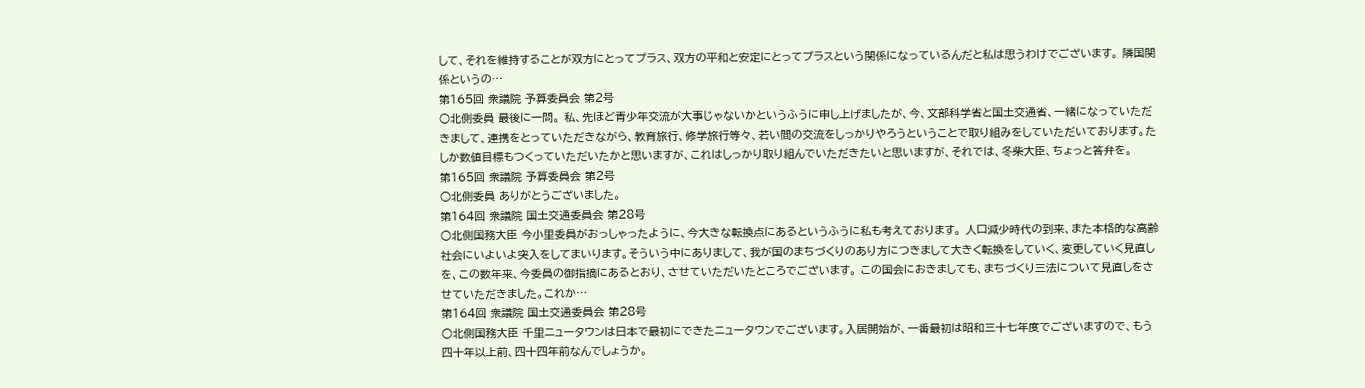して、それを維持することが双方にとってプラス、双方の平和と安定にとってプラスという関係になっているんだと私は思うわけでございます。 隣国関係というの…
第165回 衆議院 予算委員会 第2号
○北側委員 最後に一問。 私、先ほど青少年交流が大事じゃないかというふうに申し上げましたが、今、文部科学省と国土交通省、一緒になっていただきまして、連携をとっていただきながら、教育旅行、修学旅行等々、若い間の交流をしっかりやろうということで取り組みをしていただいております。たしか数値目標もつくっていただいたかと思いますが、これはしっかり取り組んでいただきたいと思いますが、それでは、冬柴大臣、ちょっと答弁を。
第165回 衆議院 予算委員会 第2号
○北側委員 ありがとうございました。
第164回 衆議院 国土交通委員会 第28号
○北側国務大臣 今小里委員がおっしゃったように、今大きな転換点にあるというふうに私も考えております。 人口減少時代の到来、また本格的な高齢社会にいよいよ突入をしてまいります。そういう中にありまして、我が国のまちづくりのあり方につきまして大きく転換をしていく、変更していく見直しを、この数年来、今委員の御指摘にあるとおり、させていただいたところでございます。 この国会におきましても、まちづくり三法について見直しをさせていただきました。これか…
第164回 衆議院 国土交通委員会 第28号
○北側国務大臣 千里ニュータウンは日本で最初にできたニュータウンでございます。入居開始が、一番最初は昭和三十七年度でございますので、もう四十年以上前、四十四年前なんでしょうか。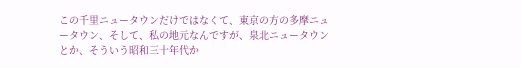この千里ニュータウンだけではなくて、東京の方の多摩ニュータウン、そして、私の地元なんですが、泉北ニュータウンとか、そういう昭和三十年代か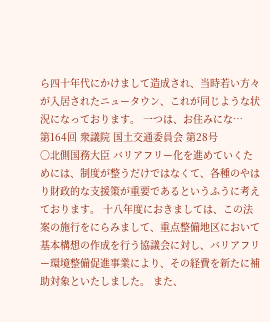ら四十年代にかけまして造成され、当時若い方々が入居されたニュータウン、これが同じような状況になっております。 一つは、お住みにな…
第164回 衆議院 国土交通委員会 第28号
○北側国務大臣 バリアフリー化を進めていくためには、制度が整うだけではなくて、各種のやはり財政的な支援策が重要であるというふうに考えております。 十八年度におきましては、この法案の施行をにらみまして、重点整備地区において基本構想の作成を行う協議会に対し、バリアフリー環境整備促進事業により、その経費を新たに補助対象といたしました。 また、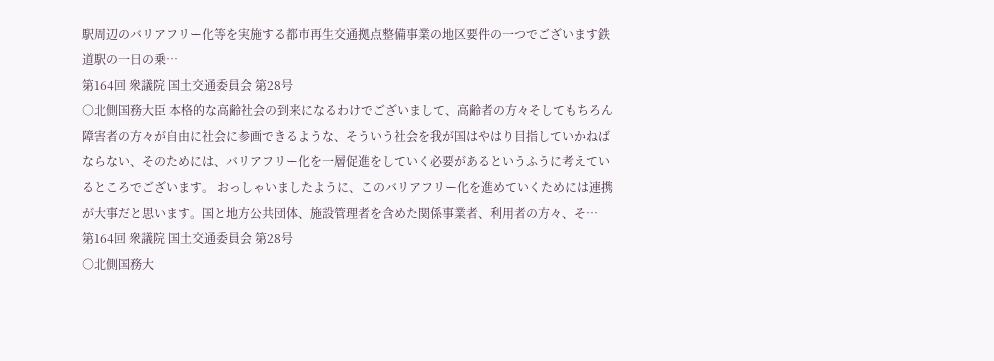駅周辺のバリアフリー化等を実施する都市再生交通拠点整備事業の地区要件の一つでございます鉄道駅の一日の乗…
第164回 衆議院 国土交通委員会 第28号
○北側国務大臣 本格的な高齢社会の到来になるわけでございまして、高齢者の方々そしてもちろん障害者の方々が自由に社会に参画できるような、そういう社会を我が国はやはり目指していかねばならない、そのためには、バリアフリー化を一層促進をしていく必要があるというふうに考えているところでございます。 おっしゃいましたように、このバリアフリー化を進めていくためには連携が大事だと思います。国と地方公共団体、施設管理者を含めた関係事業者、利用者の方々、そ…
第164回 衆議院 国土交通委員会 第28号
○北側国務大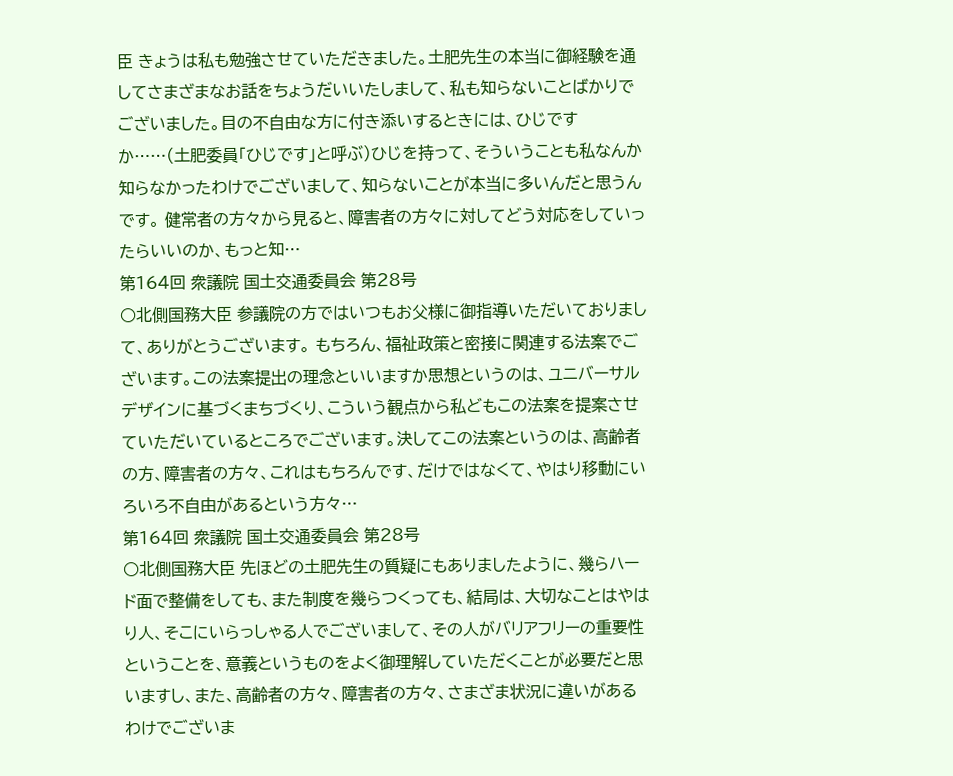臣 きょうは私も勉強させていただきました。土肥先生の本当に御経験を通してさまざまなお話をちょうだいいたしまして、私も知らないことばかりでございました。目の不自由な方に付き添いするときには、ひじですか……(土肥委員「ひじです」と呼ぶ)ひじを持って、そういうことも私なんか知らなかったわけでございまして、知らないことが本当に多いんだと思うんです。 健常者の方々から見ると、障害者の方々に対してどう対応をしていったらいいのか、もっと知…
第164回 衆議院 国土交通委員会 第28号
○北側国務大臣 参議院の方ではいつもお父様に御指導いただいておりまして、ありがとうございます。 もちろん、福祉政策と密接に関連する法案でございます。この法案提出の理念といいますか思想というのは、ユニバーサルデザインに基づくまちづくり、こういう観点から私どもこの法案を提案させていただいているところでございます。決してこの法案というのは、高齢者の方、障害者の方々、これはもちろんです、だけではなくて、やはり移動にいろいろ不自由があるという方々…
第164回 衆議院 国土交通委員会 第28号
○北側国務大臣 先ほどの土肥先生の質疑にもありましたように、幾らハード面で整備をしても、また制度を幾らつくっても、結局は、大切なことはやはり人、そこにいらっしゃる人でございまして、その人がバリアフリーの重要性ということを、意義というものをよく御理解していただくことが必要だと思いますし、また、高齢者の方々、障害者の方々、さまざま状況に違いがあるわけでございま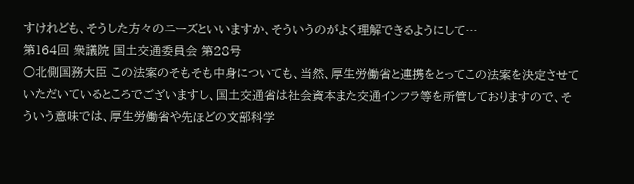すけれども、そうした方々のニーズといいますか、そういうのがよく理解できるようにして…
第164回 衆議院 国土交通委員会 第28号
○北側国務大臣 この法案のそもそも中身についても、当然、厚生労働省と連携をとってこの法案を決定させていただいているところでございますし、国土交通省は社会資本また交通インフラ等を所管しておりますので、そういう意味では、厚生労働省や先ほどの文部科学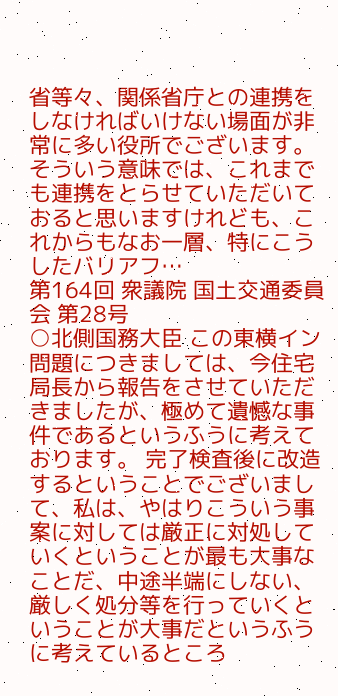省等々、関係省庁との連携をしなければいけない場面が非常に多い役所でございます。 そういう意味では、これまでも連携をとらせていただいておると思いますけれども、これからもなお一層、特にこうしたバリアフ…
第164回 衆議院 国土交通委員会 第28号
○北側国務大臣 この東横イン問題につきましては、今住宅局長から報告をさせていただきましたが、極めて遺憾な事件であるというふうに考えております。 完了検査後に改造するということでございまして、私は、やはりこういう事案に対しては厳正に対処していくということが最も大事なことだ、中途半端にしない、厳しく処分等を行っていくということが大事だというふうに考えているところ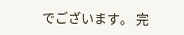でございます。 完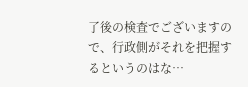了後の検査でございますので、行政側がそれを把握するというのはな…